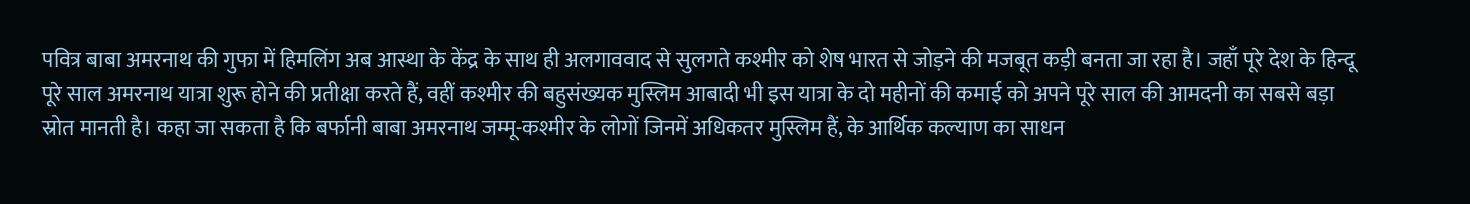पवित्र बाबा अमरनाथ की गुफा में हिमलिंग अब आस्था के केंद्र के साथ ही अलगाववाद से सुलगते कश्मीर को शेष भारत से जोड़ने की मजबूत कड़ी बनता जा रहा है। जहाँ पूरे देश के हिन्दू पूरे साल अमरनाथ यात्रा शुरू होने की प्रतीक्षा करते हैं, वहीं कश्मीर की बहुसंख्यक मुस्लिम आबादी भी इस यात्रा के दो महीनों की कमाई को अपने पूरे साल की आमदनी का सबसे बड़ा स्रोत मानती है। कहा जा सकता है कि बर्फानी बाबा अमरनाथ जम्मू-कश्मीर के लोगों जिनमें अधिकतर मुस्लिम हैं, के आर्थिक कल्याण का साधन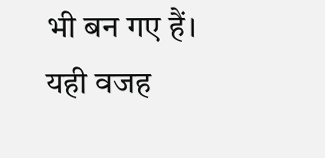भी बन गए हैं। यही वजह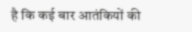है कि कई बार आतंकियों की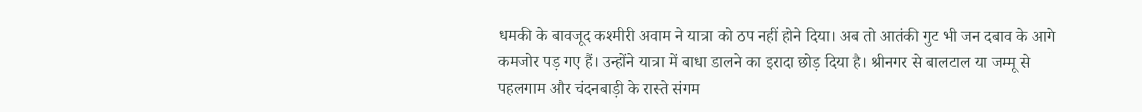धमकी के बावजूद कश्मीरी अवाम ने यात्रा को ठप नहीं होने दिया। अब तो आतंकी गुट भी जन दबाव के आगे कमजोर पड़ गए हैं। उन्होंने यात्रा में बाधा डालने का इरादा छोड़ दिया है। श्रीनगर से बालटाल या जम्मू से पहलगाम और चंदनबाड़ी के रास्ते संगम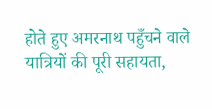होते हुए अमरनाथ पहुँचने वाले यात्रियों की पूरी सहायता,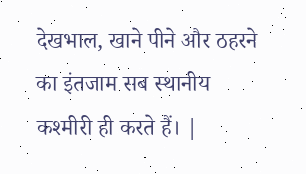देखभाल, खाने पीने और ठहरने का इंतजाम सब स्थानीय कश्मीरी ही करते हैं। |